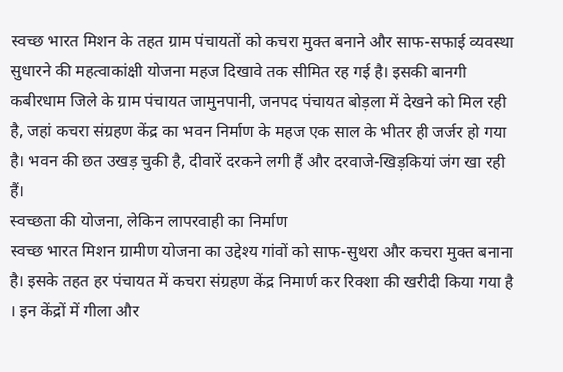स्वच्छ भारत मिशन के तहत ग्राम पंचायतों को कचरा मुक्त बनाने और साफ-सफाई व्यवस्था सुधारने की महत्वाकांक्षी योजना महज दिखावे तक सीमित रह गई है। इसकी बानगी कबीरधाम जिले के ग्राम पंचायत जामुनपानी, जनपद पंचायत बोड़ला में देखने को मिल रही है, जहां कचरा संग्रहण केंद्र का भवन निर्माण के महज एक साल के भीतर ही जर्जर हो गया है। भवन की छत उखड़ चुकी है, दीवारें दरकने लगी हैं और दरवाजे-खिड़कियां जंग खा रही हैं।
स्वच्छता की योजना, लेकिन लापरवाही का निर्माण
स्वच्छ भारत मिशन ग्रामीण योजना का उद्देश्य गांवों को साफ-सुथरा और कचरा मुक्त बनाना है। इसके तहत हर पंचायत में कचरा संग्रहण केंद्र निमार्ण कर रिक्शा की खरीदी किया गया है । इन केंद्रों में गीला और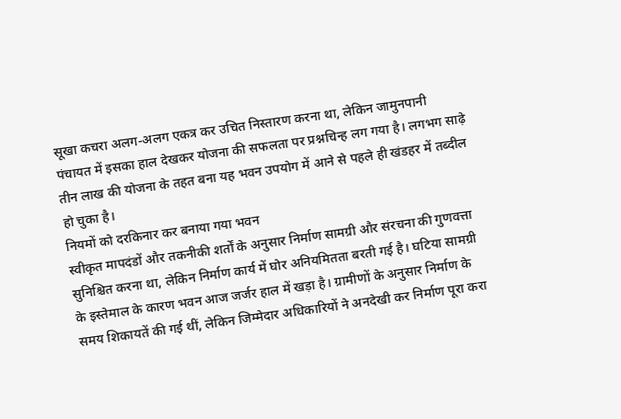सूखा कचरा अलग-अलग एकत्र कर उचित निस्तारण करना था, लेकिन जामुनपानी पंचायत में इसका हाल देखकर योजना की सफलता पर प्रश्नचिन्ह लग गया है। लगभग साढ़े तीन लाख की योजना के तहत बना यह भवन उपयोग में आने से पहले ही खंडहर में तब्दील हो चुका है।
नियमों को दरकिनार कर बनाया गया भवन
स्वीकृत मापदंडों और तकनीकी शर्तों के अनुसार निर्माण सामग्री और संरचना की गुणवत्ता सुनिश्चित करना था, लेकिन निर्माण कार्य में घोर अनियमितता बरती गई है। घटिया सामग्री के इस्तेमाल के कारण भवन आज जर्जर हाल में खड़ा है। ग्रामीणों के अनुसार निर्माण के समय शिकायतें की गई थीं, लेकिन जिम्मेदार अधिकारियों ने अनदेखी कर निर्माण पूरा करा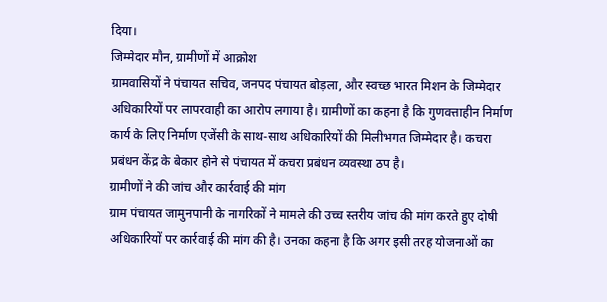दिया।
जिम्मेदार मौन, ग्रामीणों में आक्रोश
ग्रामवासियों ने पंचायत सचिव, जनपद पंचायत बोड़ला, और स्वच्छ भारत मिशन के जिम्मेदार अधिकारियों पर लापरवाही का आरोप लगाया है। ग्रामीणों का कहना है कि गुणवत्ताहीन निर्माण कार्य के लिए निर्माण एजेंसी के साथ-साथ अधिकारियों की मिलीभगत जिम्मेदार है। कचरा प्रबंधन केंद्र के बेकार होने से पंचायत में कचरा प्रबंधन व्यवस्था ठप है।
ग्रामीणों ने की जांच और कार्रवाई की मांग
ग्राम पंचायत जामुनपानी के नागरिकों ने मामले की उच्च स्तरीय जांच की मांग करते हुए दोषी अधिकारियों पर कार्रवाई की मांग की है। उनका कहना है कि अगर इसी तरह योजनाओं का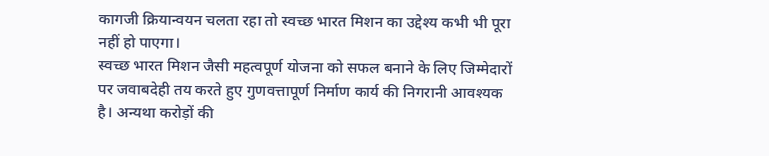कागजी क्रियान्वयन चलता रहा तो स्वच्छ भारत मिशन का उद्देश्य कभी भी पूरा नहीं हो पाएगा।
स्वच्छ भारत मिशन जैसी महत्वपूर्ण योजना को सफल बनाने के लिए जिम्मेदारों पर जवाबदेही तय करते हुए गुणवत्तापूर्ण निर्माण कार्य की निगरानी आवश्यक है। अन्यथा करोड़ों की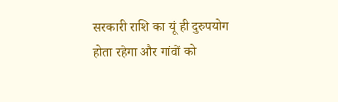सरकारी राशि का यूं ही दुरुपयोग होता रहेगा और गांवों को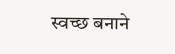स्वच्छ बनाने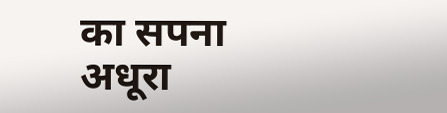का सपना अधूरा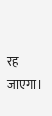रह जाएगा।